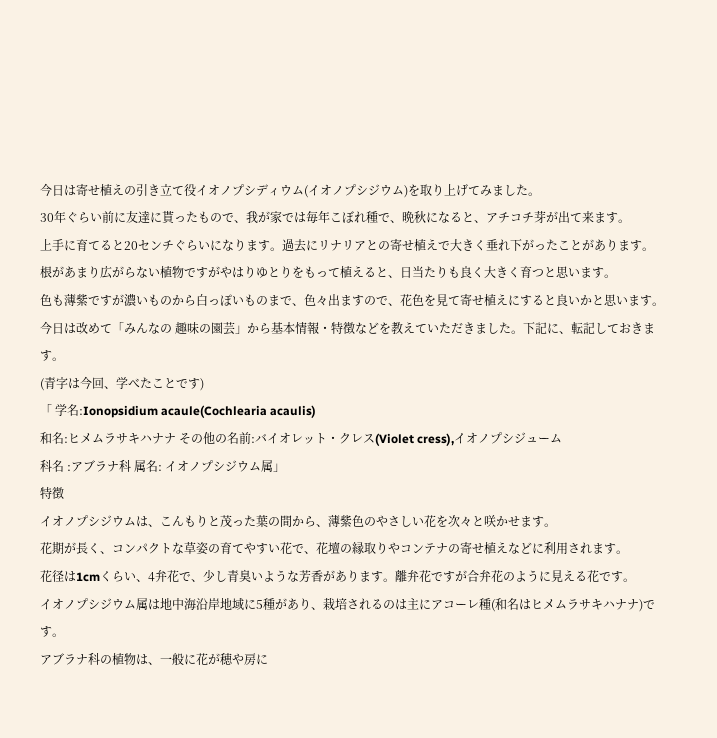今日は寄せ植えの引き立て役イオノプシディウム(イオノプシジウム)を取り上げてみました。
30年ぐらい前に友達に貰ったもので、我が家では毎年こぼれ種で、晩秋になると、アチコチ芽が出て来ます。
上手に育てると20センチぐらいになります。過去にリナリアとの寄せ植えで大きく垂れ下がったことがあります。
根があまり広がらない植物ですがやはりゆとりをもって植えると、日当たりも良く大きく育つと思います。
色も薄紫ですが濃いものから白っぽいものまで、色々出ますので、花色を見て寄せ植えにすると良いかと思います。
今日は改めて「みんなの 趣味の園芸」から基本情報・特徴などを教えていただきました。下記に、転記しておきます。
(青字は今回、学べたことです)
「 学名:Ionopsidium acaule(Cochlearia acaulis)
和名:ヒメムラサキハナナ その他の名前:バイオレット・クレス(Violet cress),イオノプシジューム
科名 :アブラナ科 属名: イオノプシジウム属」
特徴
イオノプシジウムは、こんもりと茂った葉の間から、薄紫色のやさしい花を次々と咲かせます。
花期が長く、コンパクトな草姿の育てやすい花で、花壇の縁取りやコンテナの寄せ植えなどに利用されます。
花径は1cmくらい、4弁花で、少し青臭いような芳香があります。離弁花ですが合弁花のように見える花です。
イオノプシジウム属は地中海沿岸地域に5種があり、栽培されるのは主にアコーレ種(和名はヒメムラサキハナナ)です。
アブラナ科の植物は、一般に花が穂や房に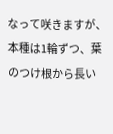なって咲きますが、本種は1輪ずつ、葉のつけ根から長い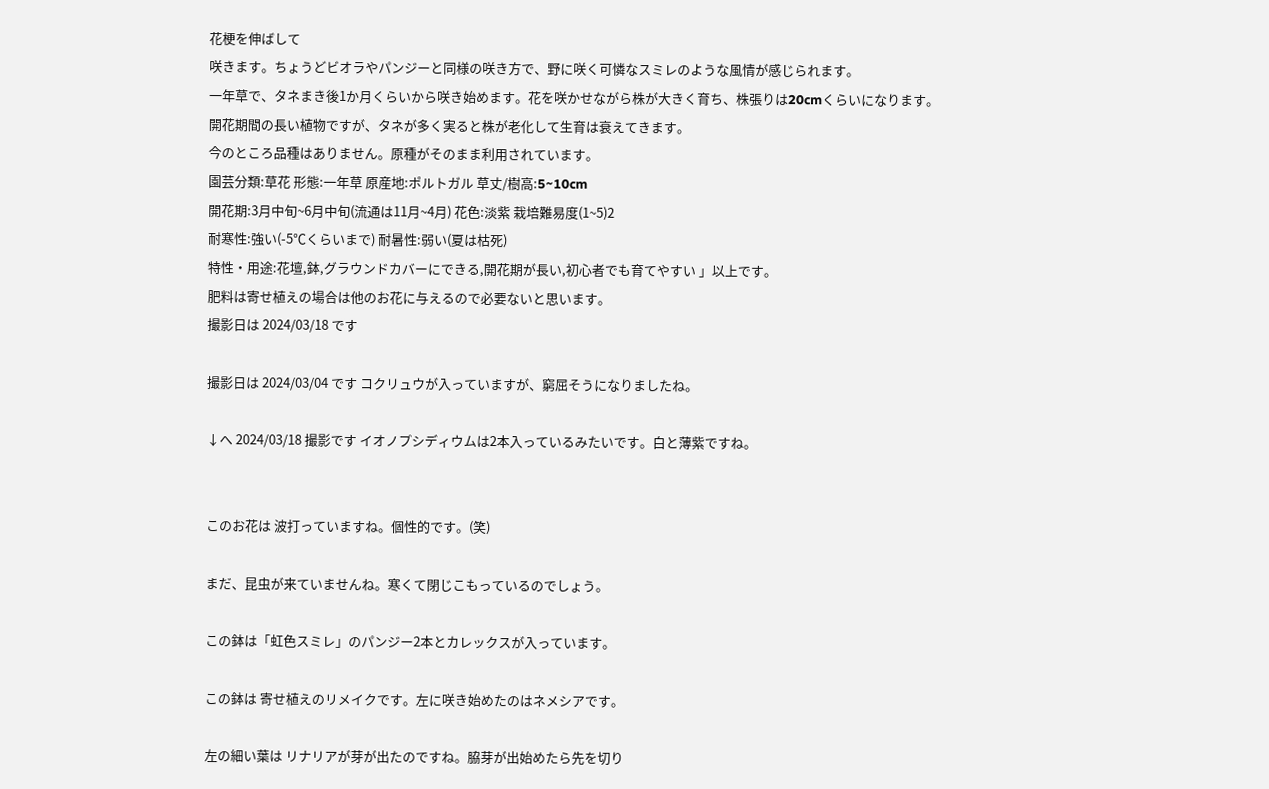花梗を伸ばして
咲きます。ちょうどビオラやパンジーと同様の咲き方で、野に咲く可憐なスミレのような風情が感じられます。
一年草で、タネまき後1か月くらいから咲き始めます。花を咲かせながら株が大きく育ち、株張りは20cmくらいになります。
開花期間の長い植物ですが、タネが多く実ると株が老化して生育は衰えてきます。
今のところ品種はありません。原種がそのまま利用されています。
園芸分類:草花 形態:一年草 原産地:ポルトガル 草丈/樹高:5~10cm
開花期:3月中旬~6月中旬(流通は11月~4月) 花色:淡紫 栽培難易度(1~5)2
耐寒性:強い(-5℃くらいまで) 耐暑性:弱い(夏は枯死)
特性・用途:花壇,鉢,グラウンドカバーにできる,開花期が長い,初心者でも育てやすい 」以上です。
肥料は寄せ植えの場合は他のお花に与えるので必要ないと思います。
撮影日は 2024/03/18 です

撮影日は 2024/03/04 です コクリュウが入っていますが、窮屈そうになりましたね。

↓へ 2024/03/18 撮影です イオノプシディウムは2本入っているみたいです。白と薄紫ですね。


このお花は 波打っていますね。個性的です。(笑)

まだ、昆虫が来ていませんね。寒くて閉じこもっているのでしょう。

この鉢は「虹色スミレ」のパンジー2本とカレックスが入っています。

この鉢は 寄せ植えのリメイクです。左に咲き始めたのはネメシアです。

左の細い葉は リナリアが芽が出たのですね。脇芽が出始めたら先を切り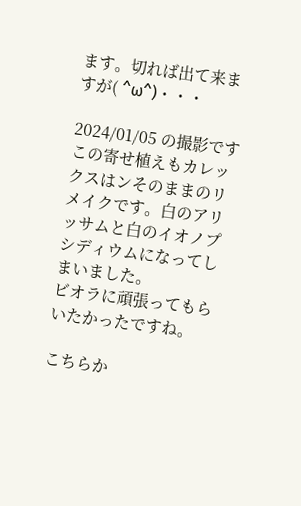ます。切れば出て来ますが( ^ω^)・・・

2024/01/05 の撮影です
この寄せ植えもカレックスはンそのままのリメイクです。白のアリッサムと白のイオノプシディウムになってしまいました。
ビオラに頑張ってもらいたかったですね。

こちらか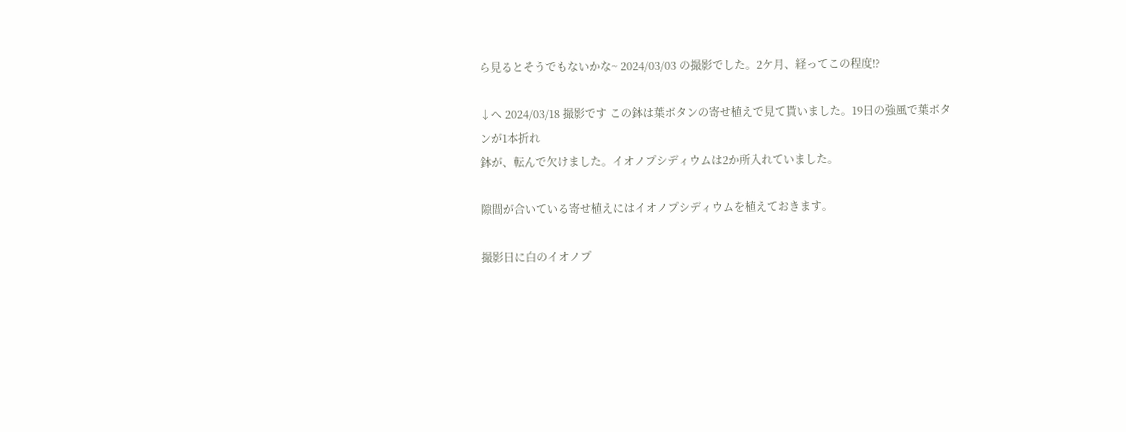ら見るとそうでもないかな~ 2024/03/03 の撮影でした。2ケ月、経ってこの程度⁉

↓へ 2024/03/18 撮影です この鉢は葉ボタンの寄せ植えで見て貰いました。19日の強風で葉ボタンが1本折れ
鉢が、転んで欠けました。イオノプシディウムは2か所入れていました。

隙間が合いている寄せ植えにはイオノプシディウムを植えておきます。

撮影日に白のイオノプ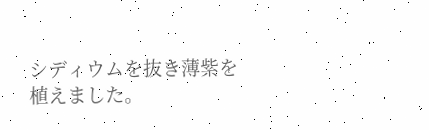シディウムを抜き薄紫を植えました。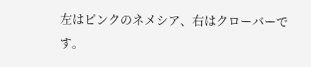左はピンクのネメシア、右はクローバーです。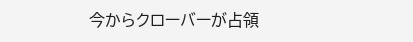今からクローバーが占領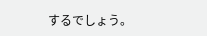するでしょう。